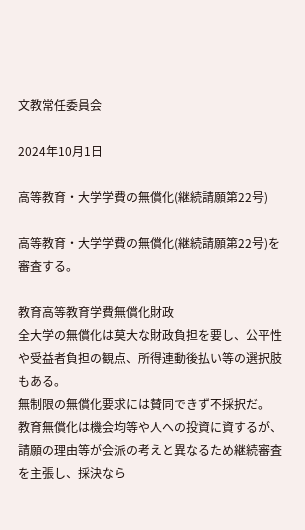文教常任委員会

2024年10月1日

高等教育・大学学費の無償化(継続請願第22号)

高等教育・大学学費の無償化(継続請願第22号)を審査する。

教育高等教育学費無償化財政
全大学の無償化は莫大な財政負担を要し、公平性や受益者負担の観点、所得連動後払い等の選択肢もある。
無制限の無償化要求には賛同できず不採択だ。
教育無償化は機会均等や人への投資に資するが、請願の理由等が会派の考えと異なるため継続審査を主張し、採決なら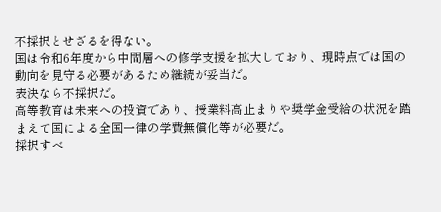不採択とせざるを得ない。
国は令和6年度から中間層への修学支援を拡大しており、現時点では国の動向を見守る必要があるため継続が妥当だ。
表決なら不採択だ。
高等教育は未来への投資であり、授業料高止まりや奨学金受給の状況を踏まえて国による全国一律の学費無償化等が必要だ。
採択すべ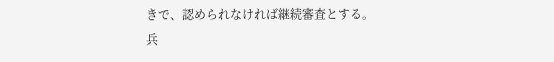きで、認められなければ継続審査とする。
兵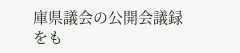庫県議会の公開会議録をも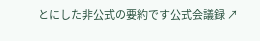とにした非公式の要約です公式会議録 ↗